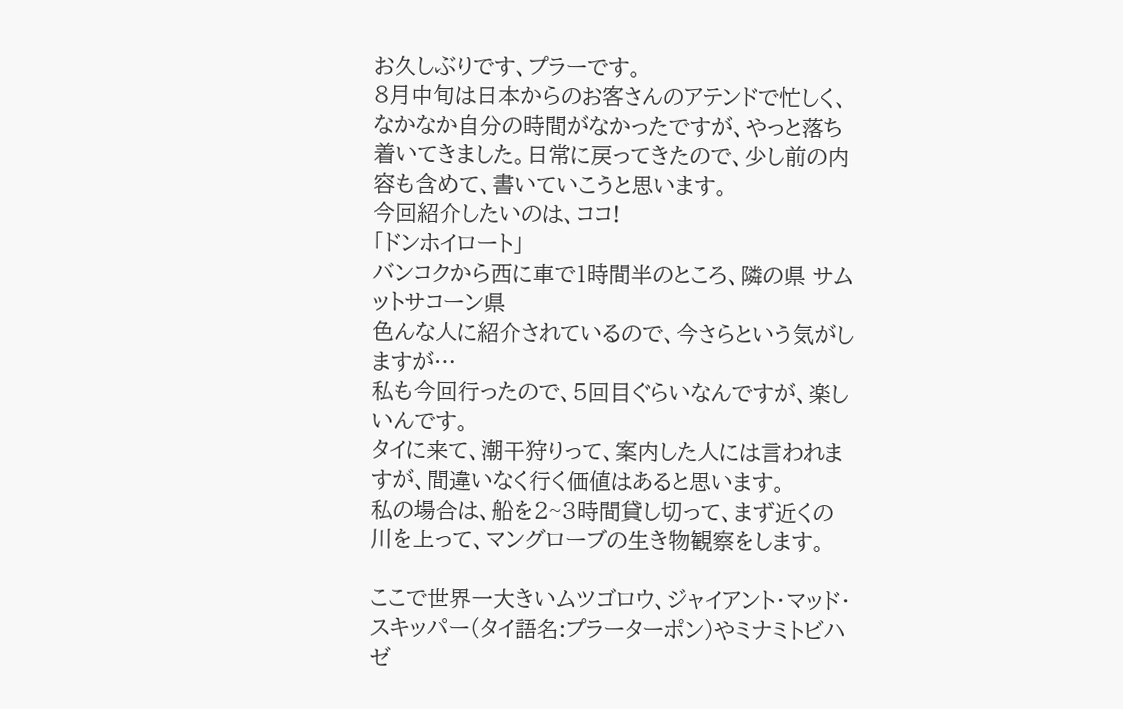お久しぶりです、プラーです。
8月中旬は日本からのお客さんのアテンドで忙しく、なかなか自分の時間がなかったですが、やっと落ち着いてきました。日常に戻ってきたので、少し前の内容も含めて、書いていこうと思います。
今回紹介したいのは、ココ!
「ドンホイロート」
バンコクから西に車で1時間半のところ、隣の県 サムットサコーン県
色んな人に紹介されているので、今さらという気がしますが…
私も今回行ったので、5回目ぐらいなんですが、楽しいんです。
タイに来て、潮干狩りって、案内した人には言われますが、間違いなく行く価値はあると思います。
私の場合は、船を2~3時間貸し切って、まず近くの川を上って、マングローブの生き物観察をします。

ここで世界一大きいムツゴロウ、ジャイアント・マッド・スキッパー(タイ語名:プラーターポン)やミナミトビハゼ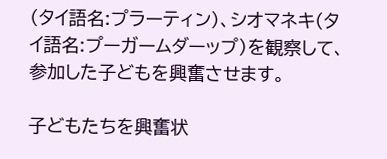(タイ語名:プラーティン)、シオマネキ(タイ語名:プーガームダーップ)を観察して、参加した子どもを興奮させます。

子どもたちを興奮状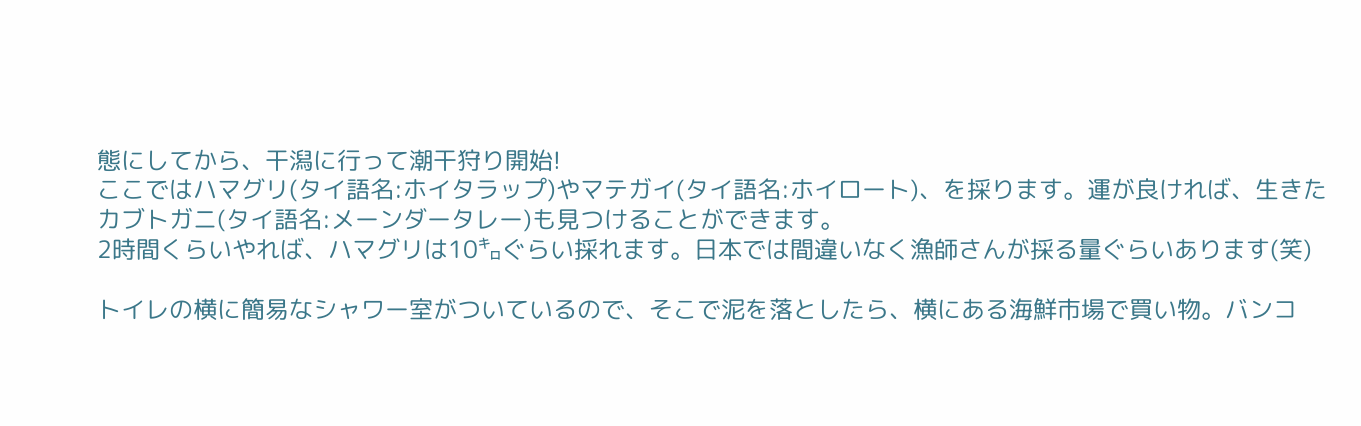態にしてから、干潟に行って潮干狩り開始!
ここではハマグリ(タイ語名:ホイタラップ)やマテガイ(タイ語名:ホイロート)、を採ります。運が良ければ、生きたカブトガニ(タイ語名:メーンダータレー)も見つけることができます。
2時間くらいやれば、ハマグリは10㌔ぐらい採れます。日本では間違いなく漁師さんが採る量ぐらいあります(笑)

トイレの横に簡易なシャワー室がついているので、そこで泥を落としたら、横にある海鮮市場で買い物。バンコ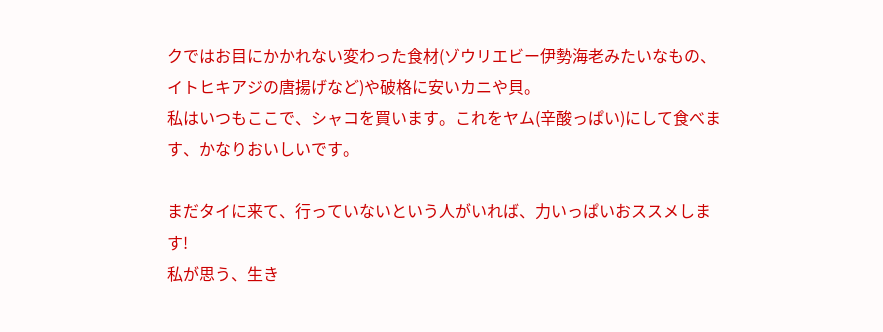クではお目にかかれない変わった食材(ゾウリエビー伊勢海老みたいなもの、イトヒキアジの唐揚げなど)や破格に安いカニや貝。
私はいつもここで、シャコを買います。これをヤム(辛酸っぱい)にして食べます、かなりおいしいです。

まだタイに来て、行っていないという人がいれば、力いっぱいおススメします!
私が思う、生き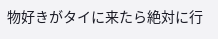物好きがタイに来たら絶対に行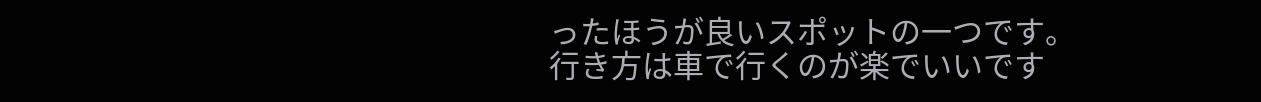ったほうが良いスポットの一つです。
行き方は車で行くのが楽でいいです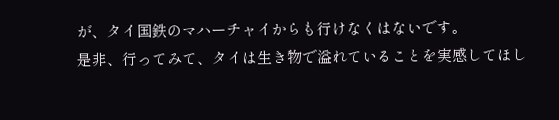が、タイ国鉄のマハーチャイからも行けなくはないです。
是非、行ってみて、タイは生き物で溢れていることを実感してほし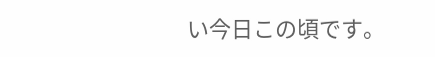い今日この頃です。